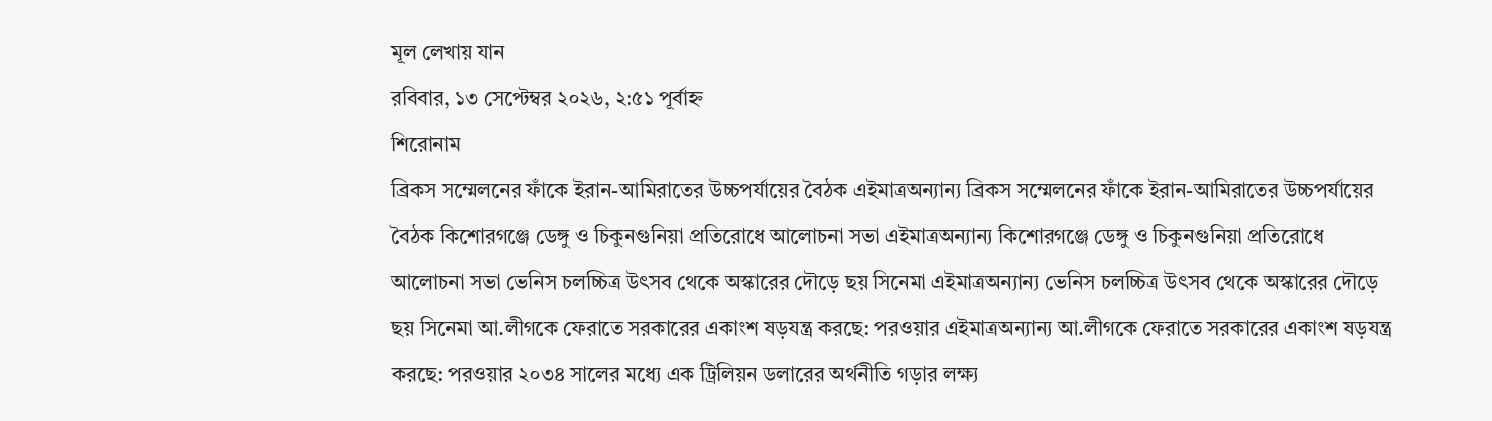মূল লেখায় যান
রবিবার, ১৩ সেপ্টেম্বর ২০২৬, ২:৫১ পূর্বাহ্ন
শিরোনাম
ব্রিকস সম্মেলনের ফাঁকে ইরান-আমিরাতের উচ্চপর্যায়ের বৈঠক এইমাত্রঅন্যান্য ব্রিকস সম্মেলনের ফাঁকে ইরান-আমিরাতের উচ্চপর্যায়ের বৈঠক কিশোরগঞ্জে ডেঙ্গু ও চিকুনগুনিয়া প্রতিরোধে আলোচনা সভা এইমাত্রঅন্যান্য কিশোরগঞ্জে ডেঙ্গু ও চিকুনগুনিয়া প্রতিরোধে আলোচনা সভা ভেনিস চলচ্চিত্র উৎসব থেকে অস্কারের দৌড়ে ছয় সিনেমা এইমাত্রঅন্যান্য ভেনিস চলচ্চিত্র উৎসব থেকে অস্কারের দৌড়ে ছয় সিনেমা আ.লীগকে ফেরাতে সরকারের একাংশ ষড়যন্ত্র করছে: পরওয়ার এইমাত্রঅন্যান্য আ.লীগকে ফেরাতে সরকারের একাংশ ষড়যন্ত্র করছে: পরওয়ার ২০৩৪ সালের মধ্যে এক ট্রিলিয়ন ডলারের অর্থনীতি গড়ার লক্ষ্য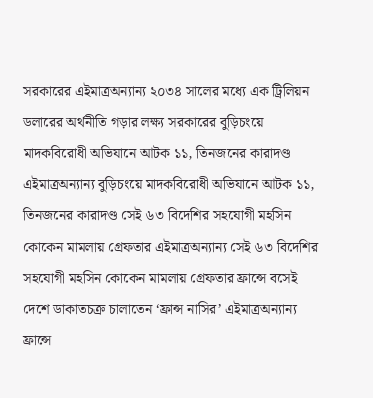সরকারের এইমাত্রঅন্যান্য ২০৩৪ সালের মধ্যে এক ট্রিলিয়ন ডলারের অর্থনীতি গড়ার লক্ষ্য সরকারের বুড়িচংয়ে মাদকবিরোধী অভিযানে আটক ১১, তিনজনের কারাদণ্ড এইমাত্রঅন্যান্য বুড়িচংয়ে মাদকবিরোধী অভিযানে আটক ১১, তিনজনের কারাদণ্ড সেই ৬৩ বিদেশির সহযোগী মহসিন কোকেন মামলায় গ্রেফতার এইমাত্রঅন্যান্য সেই ৬৩ বিদেশির সহযোগী মহসিন কোকেন মামলায় গ্রেফতার ফ্রান্সে বসেই দেশে ডাকাতচক্র চালাতেন ‘ফ্রান্স নাসির’ এইমাত্রঅন্যান্য ফ্রান্সে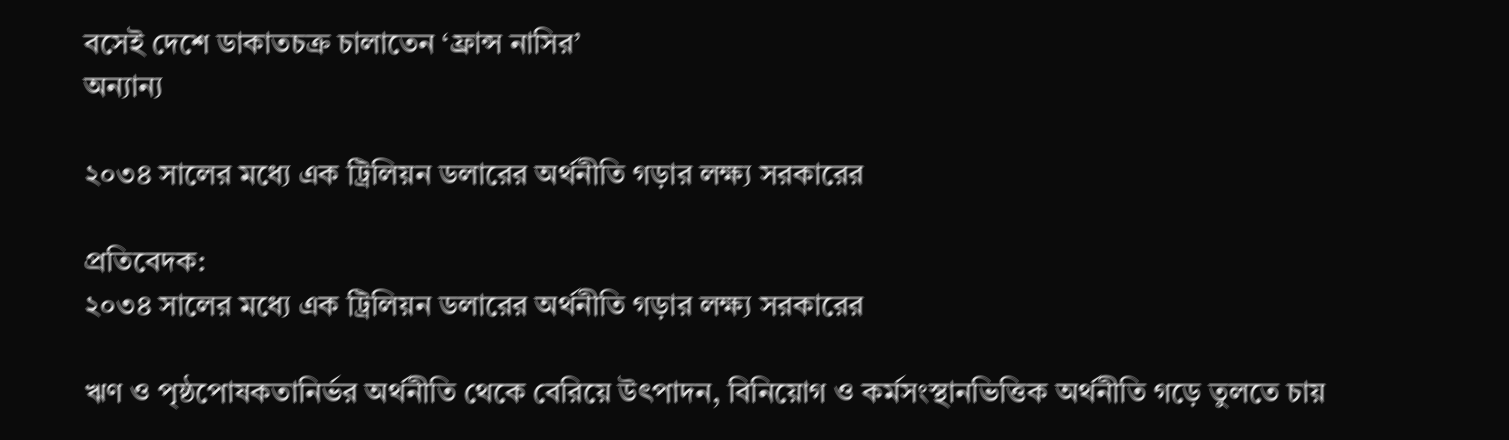বসেই দেশে ডাকাতচক্র চালাতেন ‘ফ্রান্স নাসির’
অন্যান্য

২০৩৪ সালের মধ্যে এক ট্রিলিয়ন ডলারের অর্থনীতি গড়ার লক্ষ্য সরকারের

প্রতিবেদক:
২০৩৪ সালের মধ্যে এক ট্রিলিয়ন ডলারের অর্থনীতি গড়ার লক্ষ্য সরকারের

ঋণ ও পৃষ্ঠপোষকতানির্ভর অর্থনীতি থেকে বেরিয়ে উৎপাদন, বিনিয়োগ ও কর্মসংস্থানভিত্তিক অর্থনীতি গড়ে তুলতে চায়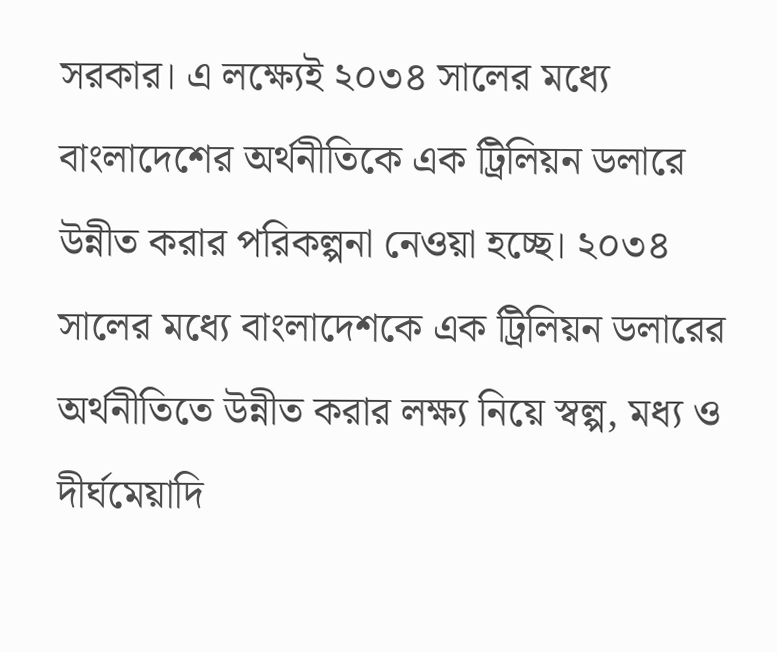সরকার। এ লক্ষ্যেই ২০৩৪ সালের মধ্যে বাংলাদেশের অর্থনীতিকে এক ট্রিলিয়ন ডলারে উন্নীত করার পরিকল্পনা নেওয়া হচ্ছে। ২০৩৪ সালের মধ্যে বাংলাদেশকে এক ট্রিলিয়ন ডলারের অর্থনীতিতে উন্নীত করার লক্ষ্য নিয়ে স্বল্প, মধ্য ও দীর্ঘমেয়াদি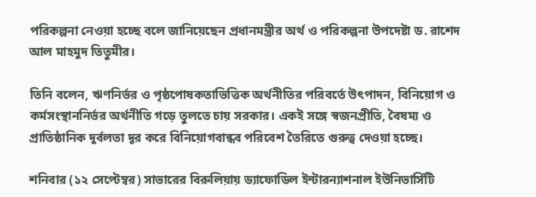পরিকল্পনা নেওয়া হচ্ছে বলে জানিয়েছেন প্রধানমন্ত্রীর অর্থ ও পরিকল্পনা উপদেষ্টা ড. রাশেদ আল মাহমুদ তিতুমীর।

তিনি বলেন, ঋণনির্ভর ও পৃষ্ঠপোষকতাভিত্তিক অর্থনীতির পরিবর্তে উৎপাদন, বিনিয়োগ ও কর্মসংস্থাননির্ভর অর্থনীতি গড়ে তুলতে চায় সরকার। একই সঙ্গে স্বজনপ্রীতি, বৈষম্য ও প্রাতিষ্ঠানিক দুর্বলতা দূর করে বিনিয়োগবান্ধব পরিবেশ তৈরিতে গুরুত্ব দেওয়া হচ্ছে।

শনিবার (১২ সেপ্টেম্বর) সাভারের বিরুলিয়ায় ড্যাফোডিল ইন্টারন্যাশনাল ইউনিভার্সিটি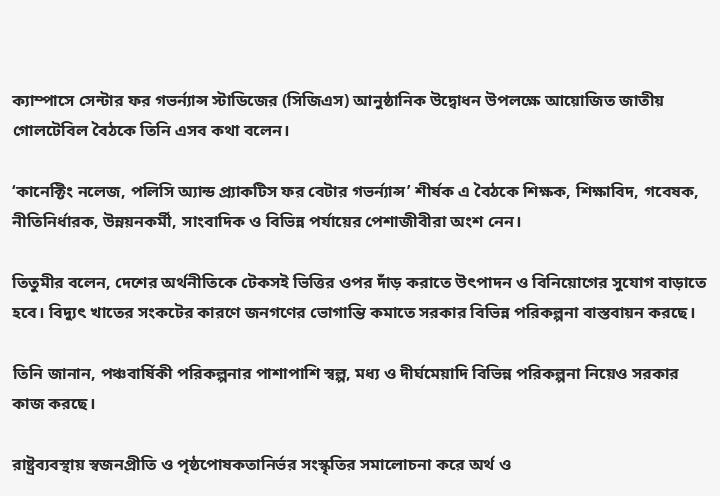ক্যাম্পাসে সেন্টার ফর গভর্ন্যান্স স্টাডিজের (সিজিএস) আনুষ্ঠানিক উদ্বোধন উপলক্ষে আয়োজিত জাতীয় গোলটেবিল বৈঠকে তিনি এসব কথা বলেন।

‘কানেক্টিং নলেজ, পলিসি অ্যান্ড প্র্যাকটিস ফর বেটার গভর্ন্যান্স’ শীর্ষক এ বৈঠকে শিক্ষক, শিক্ষাবিদ, গবেষক, নীতিনির্ধারক, উন্নয়নকর্মী, সাংবাদিক ও বিভিন্ন পর্যায়ের পেশাজীবীরা অংশ নেন।

তিতুমীর বলেন, দেশের অর্থনীতিকে টেকসই ভিত্তির ওপর দাঁড় করাতে উৎপাদন ও বিনিয়োগের সুযোগ বাড়াতে হবে। বিদ্যুৎ খাতের সংকটের কারণে জনগণের ভোগান্তি কমাতে সরকার বিভিন্ন পরিকল্পনা বাস্তবায়ন করছে।

তিনি জানান, পঞ্চবার্ষিকী পরিকল্পনার পাশাপাশি স্বল্প, মধ্য ও দীর্ঘমেয়াদি বিভিন্ন পরিকল্পনা নিয়েও সরকার কাজ করছে।

রাষ্ট্রব্যবস্থায় স্বজনপ্রীতি ও পৃষ্ঠপোষকতানির্ভর সংস্কৃতির সমালোচনা করে অর্থ ও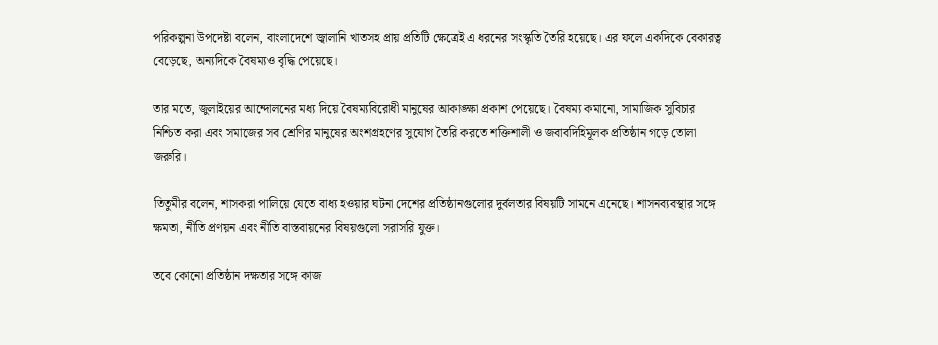পরিকল্পনা উপদেষ্টা বলেন, বাংলাদেশে জ্বালানি খাতসহ প্রায় প্রতিটি ক্ষেত্রেই এ ধরনের সংস্কৃতি তৈরি হয়েছে। এর ফলে একদিকে বেকারত্ব বেড়েছে, অন্যদিকে বৈষম্যও বৃদ্ধি পেয়েছে।

তার মতে, জুলাইয়ের আন্দোলনের মধ্য দিয়ে বৈষম্যবিরোধী মানুষের আকাঙ্ক্ষা প্রকাশ পেয়েছে। বৈষম্য কমানো, সামাজিক সুবিচার নিশ্চিত করা এবং সমাজের সব শ্রেণির মানুষের অংশগ্রহণের সুযোগ তৈরি করতে শক্তিশালী ও জবাবদিহিমূলক প্রতিষ্ঠান গড়ে তোলা জরুরি।

তিতুমীর বলেন, শাসকরা পালিয়ে যেতে বাধ্য হওয়ার ঘটনা দেশের প্রতিষ্ঠানগুলোর দুর্বলতার বিষয়টি সামনে এনেছে। শাসনব্যবস্থার সঙ্গে ক্ষমতা, নীতি প্রণয়ন এবং নীতি বাস্তবায়নের বিষয়গুলো সরাসরি যুক্ত।

তবে কোনো প্রতিষ্ঠান দক্ষতার সঙ্গে কাজ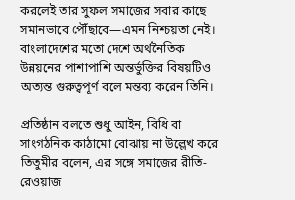করলেই তার সুফল সমাজের সবার কাছে সমানভাবে পৌঁছাবে—এমন নিশ্চয়তা নেই। বাংলাদেশের মতো দেশে অর্থনৈতিক উন্নয়নের পাশাপাশি অন্তর্ভুক্তির বিষয়টিও অত্যন্ত গুরুত্বপূর্ণ বলে মন্তব্য করেন তিনি।

প্রতিষ্ঠান বলতে শুধু আইন, বিধি বা সাংগঠনিক কাঠামো বোঝায় না উল্লেখ করে তিতুমীর বলেন, এর সঙ্গে সমাজের রীতি-রেওয়াজ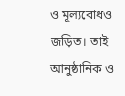ও মূল্যবোধও জড়িত। তাই আনুষ্ঠানিক ও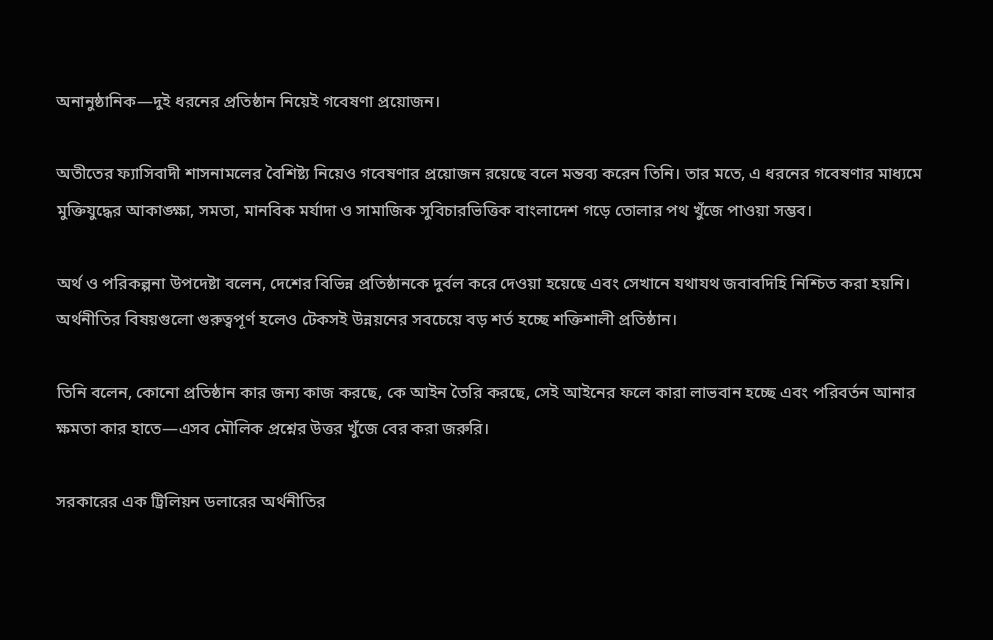অনানুষ্ঠানিক—দুই ধরনের প্রতিষ্ঠান নিয়েই গবেষণা প্রয়োজন।

অতীতের ফ্যাসিবাদী শাসনামলের বৈশিষ্ট্য নিয়েও গবেষণার প্রয়োজন রয়েছে বলে মন্তব্য করেন তিনি। তার মতে, এ ধরনের গবেষণার মাধ্যমে মুক্তিযুদ্ধের আকাঙ্ক্ষা, সমতা, মানবিক মর্যাদা ও সামাজিক সুবিচারভিত্তিক বাংলাদেশ গড়ে তোলার পথ খুঁজে পাওয়া সম্ভব।

অর্থ ও পরিকল্পনা উপদেষ্টা বলেন, দেশের বিভিন্ন প্রতিষ্ঠানকে দুর্বল করে দেওয়া হয়েছে এবং সেখানে যথাযথ জবাবদিহি নিশ্চিত করা হয়নি। অর্থনীতির বিষয়গুলো গুরুত্বপূর্ণ হলেও টেকসই উন্নয়নের সবচেয়ে বড় শর্ত হচ্ছে শক্তিশালী প্রতিষ্ঠান।

তিনি বলেন, কোনো প্রতিষ্ঠান কার জন্য কাজ করছে, কে আইন তৈরি করছে, সেই আইনের ফলে কারা লাভবান হচ্ছে এবং পরিবর্তন আনার ক্ষমতা কার হাতে—এসব মৌলিক প্রশ্নের উত্তর খুঁজে বের করা জরুরি।

সরকারের এক ট্রিলিয়ন ডলারের অর্থনীতির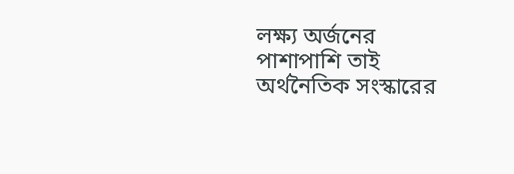লক্ষ্য অর্জনের পাশাপাশি তাই অর্থনৈতিক সংস্কারের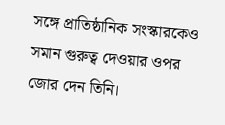সঙ্গে প্রাতিষ্ঠানিক সংস্কারকেও সমান গুরুত্ব দেওয়ার ওপর জোর দেন তিনি।